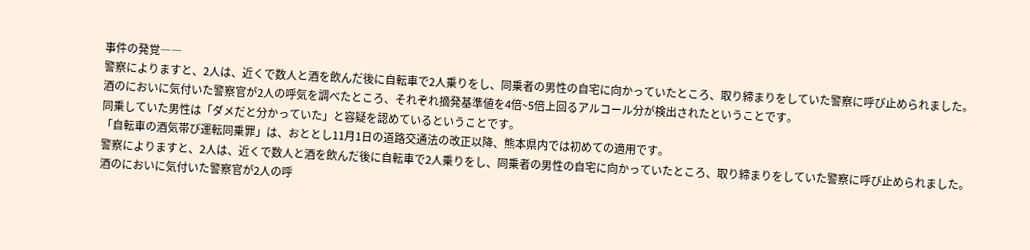事件の発覚――
警察によりますと、2人は、近くで数人と酒を飲んだ後に自転車で2人乗りをし、同乗者の男性の自宅に向かっていたところ、取り締まりをしていた警察に呼び止められました。
酒のにおいに気付いた警察官が2人の呼気を調べたところ、それぞれ摘発基準値を4倍~5倍上回るアルコール分が検出されたということです。
同乗していた男性は「ダメだと分かっていた」と容疑を認めているということです。
「自転車の酒気帯び運転同乗罪」は、おととし11月1日の道路交通法の改正以降、熊本県内では初めての適用です。
警察によりますと、2人は、近くで数人と酒を飲んだ後に自転車で2人乗りをし、同乗者の男性の自宅に向かっていたところ、取り締まりをしていた警察に呼び止められました。
酒のにおいに気付いた警察官が2人の呼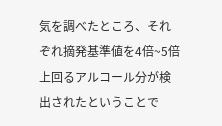気を調べたところ、それぞれ摘発基準値を4倍~5倍上回るアルコール分が検出されたということで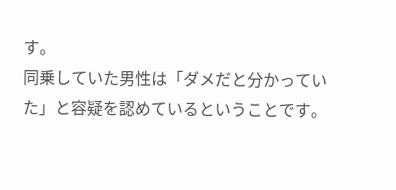す。
同乗していた男性は「ダメだと分かっていた」と容疑を認めているということです。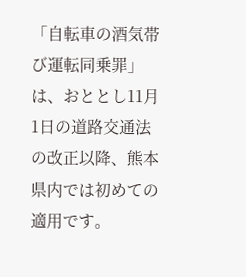「自転車の酒気帯び運転同乗罪」は、おととし11月1日の道路交通法の改正以降、熊本県内では初めての適用です。